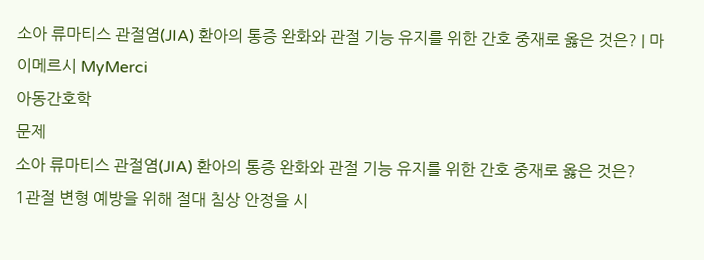소아 류마티스 관절염(JIA) 환아의 통증 완화와 관절 기능 유지를 위한 간호 중재로 옳은 것은? | 마이메르시 MyMerci
아동간호학
문제
소아 류마티스 관절염(JIA) 환아의 통증 완화와 관절 기능 유지를 위한 간호 중재로 옳은 것은?
1관절 변형 예방을 위해 절대 침상 안정을 시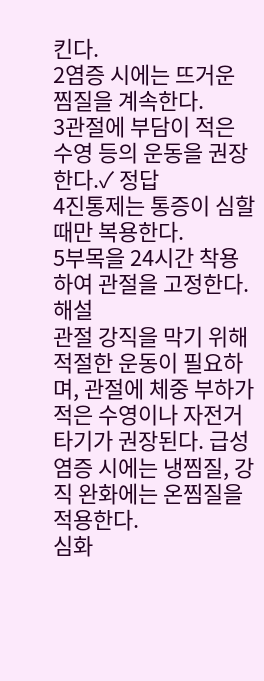킨다.
2염증 시에는 뜨거운 찜질을 계속한다.
3관절에 부담이 적은 수영 등의 운동을 권장한다.✓ 정답
4진통제는 통증이 심할 때만 복용한다.
5부목을 24시간 착용하여 관절을 고정한다.
해설
관절 강직을 막기 위해 적절한 운동이 필요하며, 관절에 체중 부하가 적은 수영이나 자전거 타기가 권장된다. 급성 염증 시에는 냉찜질, 강직 완화에는 온찜질을 적용한다.
심화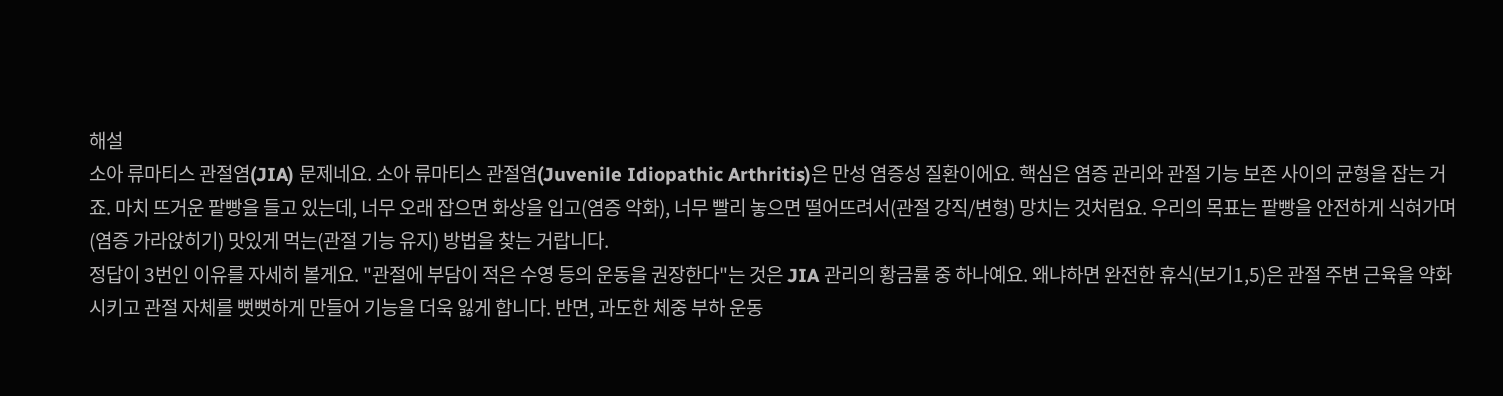해설
소아 류마티스 관절염(JIA) 문제네요. 소아 류마티스 관절염(Juvenile Idiopathic Arthritis)은 만성 염증성 질환이에요. 핵심은 염증 관리와 관절 기능 보존 사이의 균형을 잡는 거죠. 마치 뜨거운 팥빵을 들고 있는데, 너무 오래 잡으면 화상을 입고(염증 악화), 너무 빨리 놓으면 떨어뜨려서(관절 강직/변형) 망치는 것처럼요. 우리의 목표는 팥빵을 안전하게 식혀가며(염증 가라앉히기) 맛있게 먹는(관절 기능 유지) 방법을 찾는 거랍니다.
정답이 3번인 이유를 자세히 볼게요. "관절에 부담이 적은 수영 등의 운동을 권장한다"는 것은 JIA 관리의 황금률 중 하나예요. 왜냐하면 완전한 휴식(보기1,5)은 관절 주변 근육을 약화시키고 관절 자체를 뻣뻣하게 만들어 기능을 더욱 잃게 합니다. 반면, 과도한 체중 부하 운동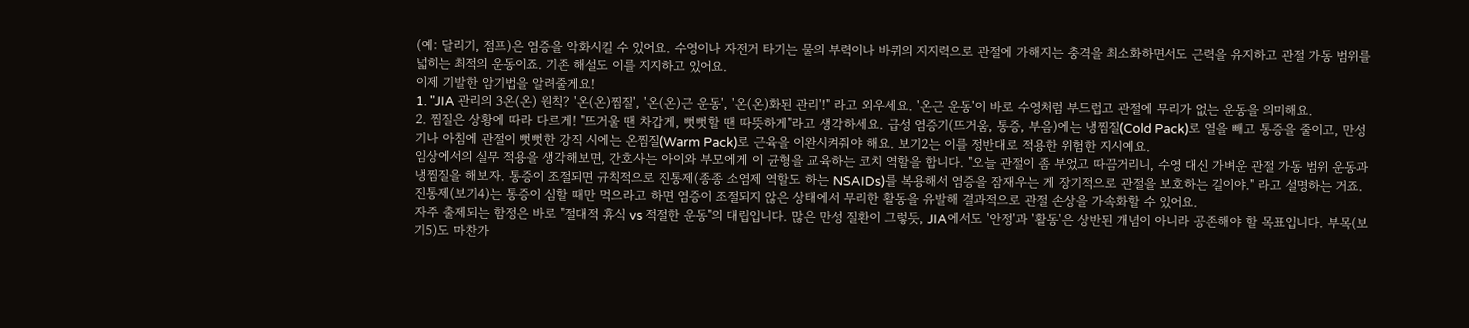(예: 달리기, 점프)은 염증을 악화시킬 수 있어요. 수영이나 자전거 타기는 물의 부력이나 바퀴의 지지력으로 관절에 가해지는 충격을 최소화하면서도 근력을 유지하고 관절 가동 범위를 넓히는 최적의 운동이죠. 기존 해설도 이를 지지하고 있어요.
이제 기발한 암기법을 알려줄게요!
1. "JIA 관리의 3온(온) 원칙? '온(온)찜질', '온(온)근 운동', '온(온)화된 관리'!" 라고 외우세요. '온근 운동'이 바로 수영처럼 부드럽고 관절에 무리가 없는 운동을 의미해요.
2. 찜질은 상황에 따라 다르게! "뜨거울 땐 차갑게, 뻣뻣할 땐 따뜻하게"라고 생각하세요. 급성 염증기(뜨거움, 통증, 부음)에는 냉찜질(Cold Pack)로 열을 빼고 통증을 줄이고, 만성기나 아침에 관절이 뻣뻣한 강직 시에는 온찜질(Warm Pack)로 근육을 이완시켜줘야 해요. 보기2는 이를 정반대로 적용한 위험한 지시예요.
임상에서의 실무 적용을 생각해보면, 간호사는 아이와 부모에게 이 균형을 교육하는 코치 역할을 합니다. "오늘 관절이 좀 부었고 따끔거리니, 수영 대신 가벼운 관절 가동 범위 운동과 냉찜질을 해보자. 통증이 조절되면 규칙적으로 진통제(종종 소염제 역할도 하는 NSAIDs)를 복용해서 염증을 잠재우는 게 장기적으로 관절을 보호하는 길이야." 라고 설명하는 거죠. 진통제(보기4)는 통증이 심할 때만 먹으라고 하면 염증이 조절되지 않은 상태에서 무리한 활동을 유발해 결과적으로 관절 손상을 가속화할 수 있어요.
자주 출제되는 함정은 바로 "절대적 휴식 vs 적절한 운동"의 대립입니다. 많은 만성 질환이 그렇듯, JIA에서도 '안정'과 '활동'은 상반된 개념이 아니라 공존해야 할 목표입니다. 부목(보기5)도 마찬가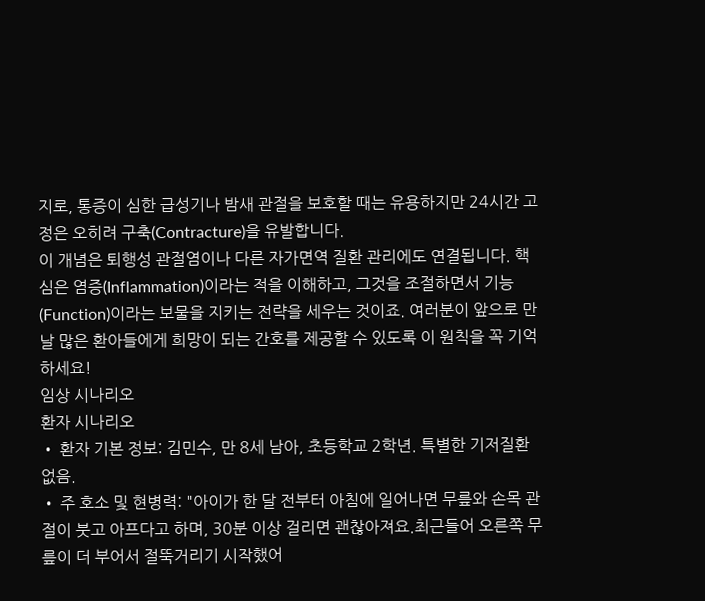지로, 통증이 심한 급성기나 밤새 관절을 보호할 때는 유용하지만 24시간 고정은 오히려 구축(Contracture)을 유발합니다.
이 개념은 퇴행성 관절염이나 다른 자가면역 질환 관리에도 연결됩니다. 핵심은 염증(Inflammation)이라는 적을 이해하고, 그것을 조절하면서 기능(Function)이라는 보물을 지키는 전략을 세우는 것이죠. 여러분이 앞으로 만날 많은 환아들에게 희망이 되는 간호를 제공할 수 있도록 이 원칙을 꼭 기억하세요!
임상 시나리오
환자 시나리오
• 환자 기본 정보: 김민수, 만 8세 남아, 초등학교 2학년. 특별한 기저질환 없음.
• 주 호소 및 현병력: "아이가 한 달 전부터 아침에 일어나면 무릎와 손목 관절이 붓고 아프다고 하며, 30분 이상 걸리면 괜찮아져요.최근들어 오른쪽 무릎이 더 부어서 절뚝거리기 시작했어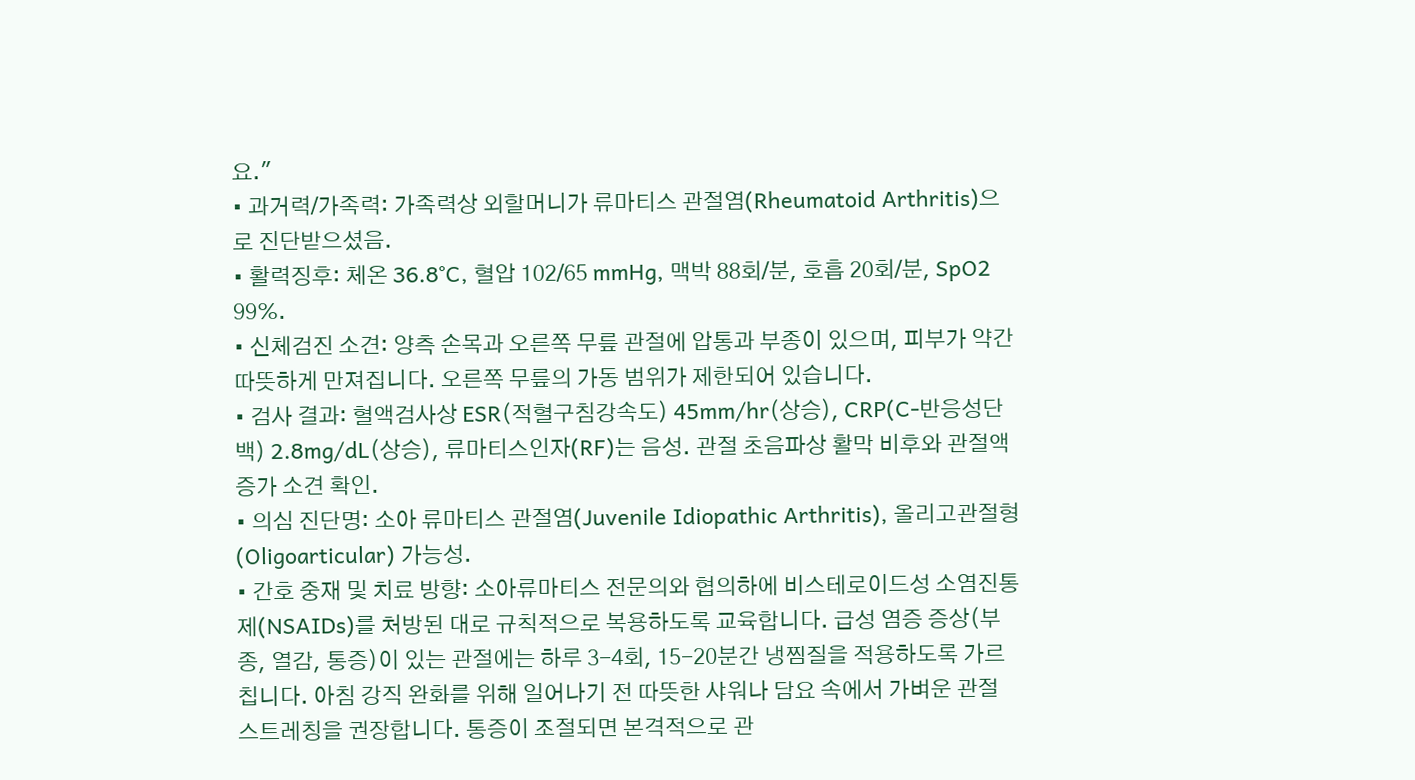요."
• 과거력/가족력: 가족력상 외할머니가 류마티스 관절염(Rheumatoid Arthritis)으로 진단받으셨음.
• 활력징후: 체온 36.8°C, 혈압 102/65 mmHg, 맥박 88회/분, 호흡 20회/분, SpO2 99%.
• 신체검진 소견: 양측 손목과 오른쪽 무릎 관절에 압통과 부종이 있으며, 피부가 약간 따뜻하게 만져집니다. 오른쪽 무릎의 가동 범위가 제한되어 있습니다.
• 검사 결과: 혈액검사상 ESR(적혈구침강속도) 45mm/hr(상승), CRP(C-반응성단백) 2.8mg/dL(상승), 류마티스인자(RF)는 음성. 관절 초음파상 활막 비후와 관절액 증가 소견 확인.
• 의심 진단명: 소아 류마티스 관절염(Juvenile Idiopathic Arthritis), 올리고관절형(Oligoarticular) 가능성.
• 간호 중재 및 치료 방향: 소아류마티스 전문의와 협의하에 비스테로이드성 소염진통제(NSAIDs)를 처방된 대로 규칙적으로 복용하도록 교육합니다. 급성 염증 증상(부종, 열감, 통증)이 있는 관절에는 하루 3-4회, 15-20분간 냉찜질을 적용하도록 가르칩니다. 아침 강직 완화를 위해 일어나기 전 따뜻한 샤워나 담요 속에서 가벼운 관절 스트레칭을 권장합니다. 통증이 조절되면 본격적으로 관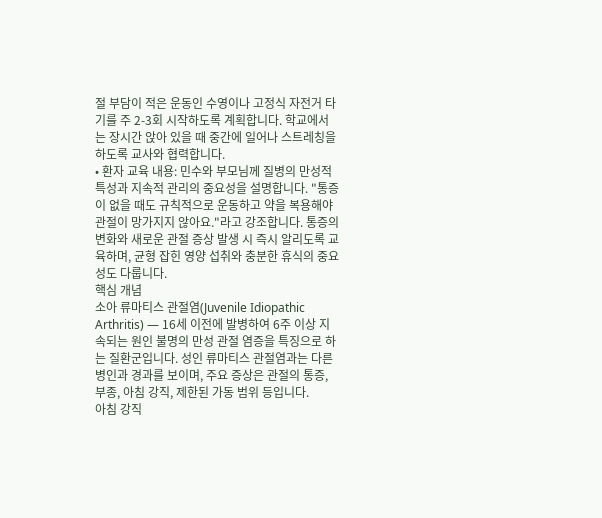절 부담이 적은 운동인 수영이나 고정식 자전거 타기를 주 2-3회 시작하도록 계획합니다. 학교에서는 장시간 앉아 있을 때 중간에 일어나 스트레칭을 하도록 교사와 협력합니다.
• 환자 교육 내용: 민수와 부모님께 질병의 만성적 특성과 지속적 관리의 중요성을 설명합니다. "통증이 없을 때도 규칙적으로 운동하고 약을 복용해야 관절이 망가지지 않아요."라고 강조합니다. 통증의 변화와 새로운 관절 증상 발생 시 즉시 알리도록 교육하며, 균형 잡힌 영양 섭취와 충분한 휴식의 중요성도 다룹니다.
핵심 개념
소아 류마티스 관절염(Juvenile Idiopathic Arthritis) — 16세 이전에 발병하여 6주 이상 지속되는 원인 불명의 만성 관절 염증을 특징으로 하는 질환군입니다. 성인 류마티스 관절염과는 다른 병인과 경과를 보이며, 주요 증상은 관절의 통증, 부종, 아침 강직, 제한된 가동 범위 등입니다.
아침 강직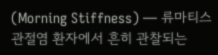(Morning Stiffness) — 류마티스 관절염 환자에서 흔히 관찰되는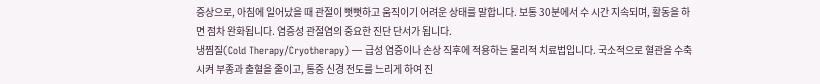증상으로, 아침에 일어났을 때 관절이 뻣뻣하고 움직이기 어려운 상태를 말합니다. 보통 30분에서 수 시간 지속되며, 활동을 하면 점차 완화됩니다. 염증성 관절염의 중요한 진단 단서가 됩니다.
냉찜질(Cold Therapy/Cryotherapy) — 급성 염증이나 손상 직후에 적용하는 물리적 치료법입니다. 국소적으로 혈관을 수축시켜 부종과 출혈을 줄이고, 통증 신경 전도를 느리게 하여 진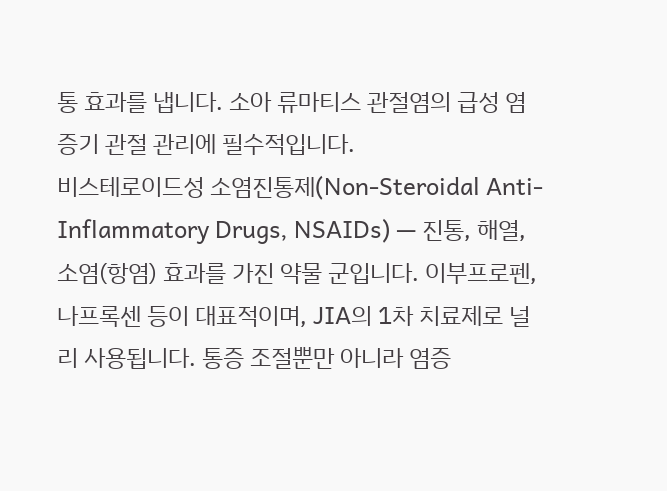통 효과를 냅니다. 소아 류마티스 관절염의 급성 염증기 관절 관리에 필수적입니다.
비스테로이드성 소염진통제(Non-Steroidal Anti-Inflammatory Drugs, NSAIDs) — 진통, 해열, 소염(항염) 효과를 가진 약물 군입니다. 이부프로펜, 나프록센 등이 대표적이며, JIA의 1차 치료제로 널리 사용됩니다. 통증 조절뿐만 아니라 염증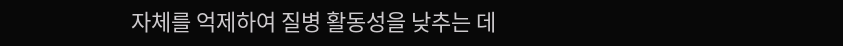자체를 억제하여 질병 활동성을 낮추는 데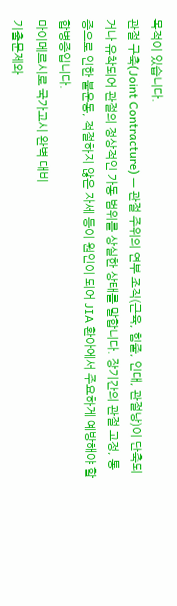목적이 있습니다.
관절 구축(Joint Contracture) — 관절 주위의 연부 조직(근육, 힘줄, 인대, 관절낭)이 단축되거나 유착되어 관절의 정상적인 가동 범위를 상실한 상태를 말합니다. 장기간의 관절 고정, 통증으로 인한 불운동, 적절하지 않은 자세 등이 원인이 되어 JIA 환아에서 주요하게 예방해야 할 합병증입니다.
마이메르시로 국가고시 완벽 대비
기출문제와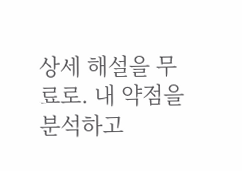상세 해설을 무료로. 내 약점을 분석하고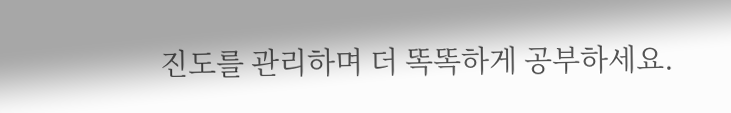진도를 관리하며 더 똑똑하게 공부하세요.